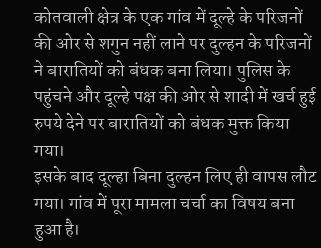कोतवाली क्षेत्र के एक गांव में दूल्हे के परिजनों की ओर से शगुन नहीं लाने पर दुल्हन के परिजनों ने बारातियों को बंधक बना लिया। पुलिस के पहुंचने और दूल्हे पक्ष की ओर से शादी में खर्च हुई रुपये देने पर बारातियों को बंधक मुक्त किया गया।
इसके बाद दूल्हा बिना दुल्हन लिए ही वापस लौट गया। गांव में पूरा मामला चर्चा का विषय बना हुआ है।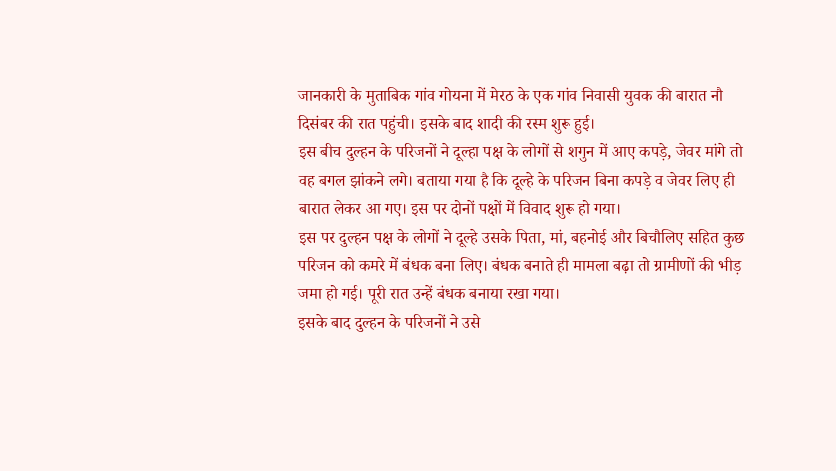जानकारी के मुताबिक गांव गोयना में मेरठ के एक गांव निवासी युवक की बारात नौ दिसंबर की रात पहुंची। इसके बाद शादी की रस्म शुरू हुई।
इस बीच दुल्हन के परिजनों ने दूल्हा पक्ष के लोगों से शगुन में आए कपड़े, जेवर मांगे तो वह बगल झांकने लगे। बताया गया है कि दूल्हे के परिजन बिना कपड़े व जेवर लिए ही बारात लेकर आ गए। इस पर दोनों पक्षों में विवाद शुरू हो गया।
इस पर दुल्हन पक्ष के लोगों ने दूल्हे उसके पिता, मां, बहनोई और बिचौलिए सहित कुछ परिजन को कमरे में बंधक बना लिए। बंधक बनाते ही मामला बढ़ा तो ग्रामीणों की भीड़ जमा हो गई। पूरी रात उन्हें बंधक बनाया रखा गया।
इसके बाद दुल्हन के परिजनों ने उसे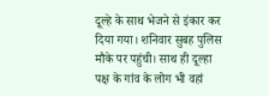दूल्हे के साथ भेजने से इंकार कर दिया गया। शनिवार सुबह पुलिस मौके पर पहुंची। साथ ही दूल्हा पक्ष के गांव के लोग भी वहां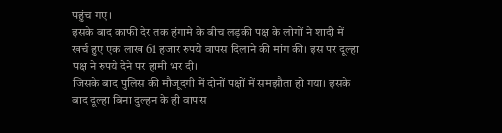पहुंच गए।
इसके बाद काफी देर तक हंगामे के बीच लड़की पक्ष के लोगों ने शादी में खर्च हुए एक लाख 61 हजार रुपये वापस दिलाने की मांग की। इस पर दूल्हा पक्ष ने रुपये देने पर हामी भर दी।
जिसके बाद पुलिस की मौजूदगी में दोनों पक्षों में समझौता हो गया। इसके बाद दूल्हा बिना दुल्हन के ही वापस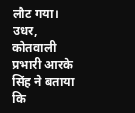लौट गया। उधर, कोतवाली प्रभारी आरके सिंह ने बताया कि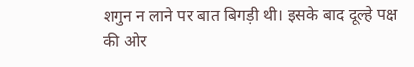शगुन न लाने पर बात बिगड़ी थी। इसके बाद दूल्हे पक्ष की ओर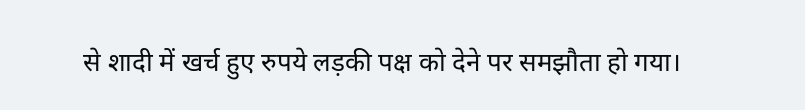से शादी में खर्च हुए रुपये लड़की पक्ष को देने पर समझौता हो गया।